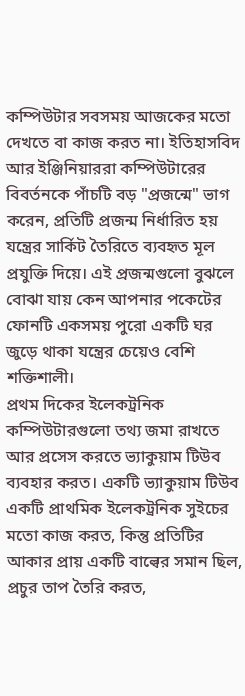কম্পিউটার সবসময় আজকের মতো দেখতে বা কাজ করত না। ইতিহাসবিদ আর ইঞ্জিনিয়াররা কম্পিউটারের বিবর্তনকে পাঁচটি বড় "প্রজন্মে" ভাগ করেন, প্রতিটি প্রজন্ম নির্ধারিত হয় যন্ত্রের সার্কিট তৈরিতে ব্যবহৃত মূল প্রযুক্তি দিয়ে। এই প্রজন্মগুলো বুঝলে বোঝা যায় কেন আপনার পকেটের ফোনটি একসময় পুরো একটি ঘর জুড়ে থাকা যন্ত্রের চেয়েও বেশি শক্তিশালী।
প্রথম দিকের ইলেকট্রনিক কম্পিউটারগুলো তথ্য জমা রাখতে আর প্রসেস করতে ভ্যাকুয়াম টিউব ব্যবহার করত। একটি ভ্যাকুয়াম টিউব একটি প্রাথমিক ইলেকট্রনিক সুইচের মতো কাজ করত, কিন্তু প্রতিটির আকার প্রায় একটি বাল্বের সমান ছিল, প্রচুর তাপ তৈরি করত,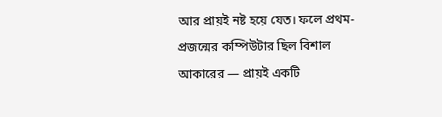আর প্রায়ই নষ্ট হয়ে যেত। ফলে প্রথম-প্রজন্মের কম্পিউটার ছিল বিশাল আকারের — প্রায়ই একটি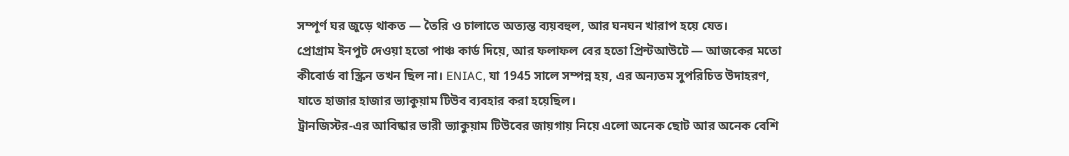সম্পূর্ণ ঘর জুড়ে থাকত — তৈরি ও চালাতে অত্যন্ত ব্যয়বহুল, আর ঘনঘন খারাপ হয়ে যেত।
প্রোগ্রাম ইনপুট দেওয়া হতো পাঞ্চ কার্ড দিয়ে, আর ফলাফল বের হতো প্রিন্টআউটে — আজকের মতো কীবোর্ড বা স্ক্রিন তখন ছিল না। ENIAC, যা 1945 সালে সম্পন্ন হয়, এর অন্যতম সুপরিচিত উদাহরণ, যাতে হাজার হাজার ভ্যাকুয়াম টিউব ব্যবহার করা হয়েছিল।
ট্রানজিস্টর-এর আবিষ্কার ভারী ভ্যাকুয়াম টিউবের জায়গায় নিয়ে এলো অনেক ছোট আর অনেক বেশি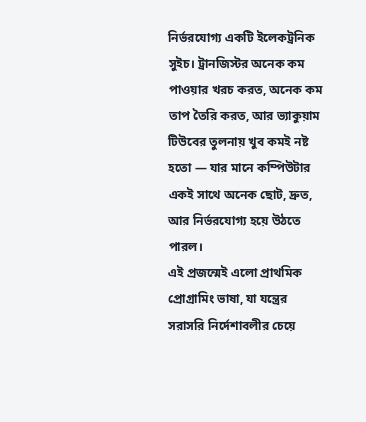নির্ভরযোগ্য একটি ইলেকট্রনিক সুইচ। ট্রানজিস্টর অনেক কম পাওয়ার খরচ করত, অনেক কম তাপ তৈরি করত, আর ভ্যাকুয়াম টিউবের তুলনায় খুব কমই নষ্ট হতো — যার মানে কম্পিউটার একই সাথে অনেক ছোট, দ্রুত, আর নির্ভরযোগ্য হয়ে উঠতে পারল।
এই প্রজন্মেই এলো প্রাথমিক প্রোগ্রামিং ভাষা, যা যন্ত্রের সরাসরি নির্দেশাবলীর চেয়ে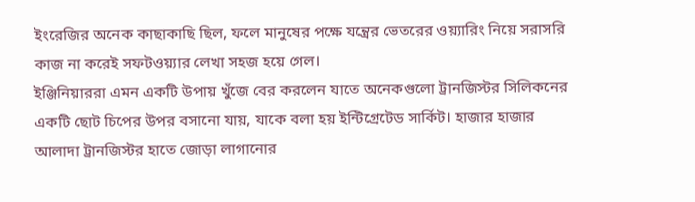ইংরেজির অনেক কাছাকাছি ছিল, ফলে মানুষের পক্ষে যন্ত্রের ভেতরের ওয়্যারিং নিয়ে সরাসরি কাজ না করেই সফটওয়্যার লেখা সহজ হয়ে গেল।
ইঞ্জিনিয়াররা এমন একটি উপায় খুঁজে বের করলেন যাতে অনেকগুলো ট্রানজিস্টর সিলিকনের একটি ছোট চিপের উপর বসানো যায়, যাকে বলা হয় ইন্টিগ্রেটেড সার্কিট। হাজার হাজার আলাদা ট্রানজিস্টর হাতে জোড়া লাগানোর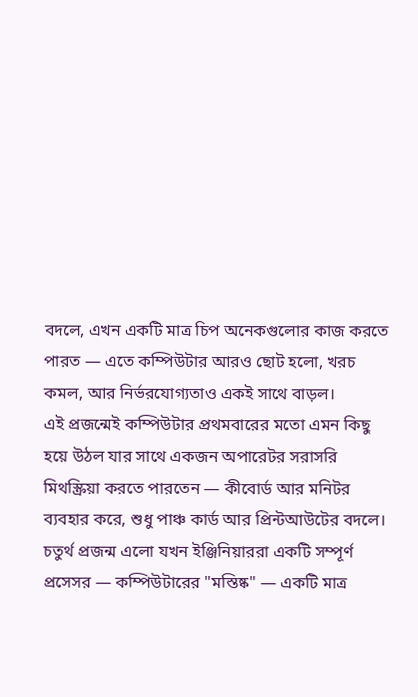বদলে, এখন একটি মাত্র চিপ অনেকগুলোর কাজ করতে পারত — এতে কম্পিউটার আরও ছোট হলো, খরচ কমল, আর নির্ভরযোগ্যতাও একই সাথে বাড়ল।
এই প্রজন্মেই কম্পিউটার প্রথমবারের মতো এমন কিছু হয়ে উঠল যার সাথে একজন অপারেটর সরাসরি মিথস্ক্রিয়া করতে পারতেন — কীবোর্ড আর মনিটর ব্যবহার করে, শুধু পাঞ্চ কার্ড আর প্রিন্টআউটের বদলে।
চতুর্থ প্রজন্ম এলো যখন ইঞ্জিনিয়াররা একটি সম্পূর্ণ প্রসেসর — কম্পিউটারের "মস্তিষ্ক" — একটি মাত্র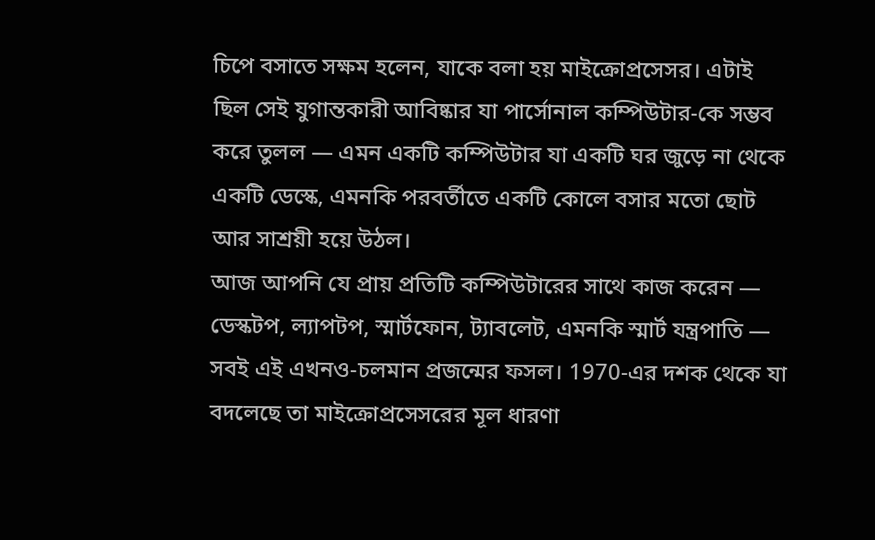চিপে বসাতে সক্ষম হলেন, যাকে বলা হয় মাইক্রোপ্রসেসর। এটাই ছিল সেই যুগান্তকারী আবিষ্কার যা পার্সোনাল কম্পিউটার-কে সম্ভব করে তুলল — এমন একটি কম্পিউটার যা একটি ঘর জুড়ে না থেকে একটি ডেস্কে, এমনকি পরবর্তীতে একটি কোলে বসার মতো ছোট আর সাশ্রয়ী হয়ে উঠল।
আজ আপনি যে প্রায় প্রতিটি কম্পিউটারের সাথে কাজ করেন — ডেস্কটপ, ল্যাপটপ, স্মার্টফোন, ট্যাবলেট, এমনকি স্মার্ট যন্ত্রপাতি — সবই এই এখনও-চলমান প্রজন্মের ফসল। 1970-এর দশক থেকে যা বদলেছে তা মাইক্রোপ্রসেসরের মূল ধারণা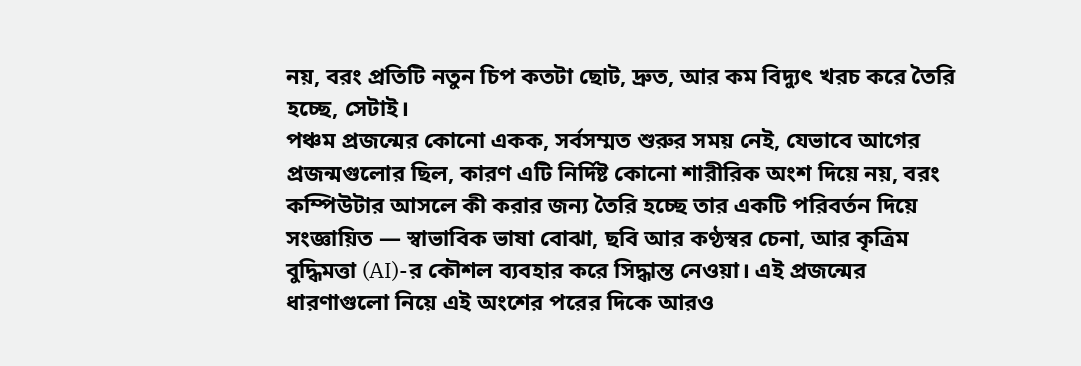নয়, বরং প্রতিটি নতুন চিপ কতটা ছোট, দ্রুত, আর কম বিদ্যুৎ খরচ করে তৈরি হচ্ছে, সেটাই।
পঞ্চম প্রজন্মের কোনো একক, সর্বসম্মত শুরুর সময় নেই, যেভাবে আগের প্রজন্মগুলোর ছিল, কারণ এটি নির্দিষ্ট কোনো শারীরিক অংশ দিয়ে নয়, বরং কম্পিউটার আসলে কী করার জন্য তৈরি হচ্ছে তার একটি পরিবর্তন দিয়ে সংজ্ঞায়িত — স্বাভাবিক ভাষা বোঝা, ছবি আর কণ্ঠস্বর চেনা, আর কৃত্রিম বুদ্ধিমত্তা (AI)-র কৌশল ব্যবহার করে সিদ্ধান্ত নেওয়া। এই প্রজন্মের ধারণাগুলো নিয়ে এই অংশের পরের দিকে আরও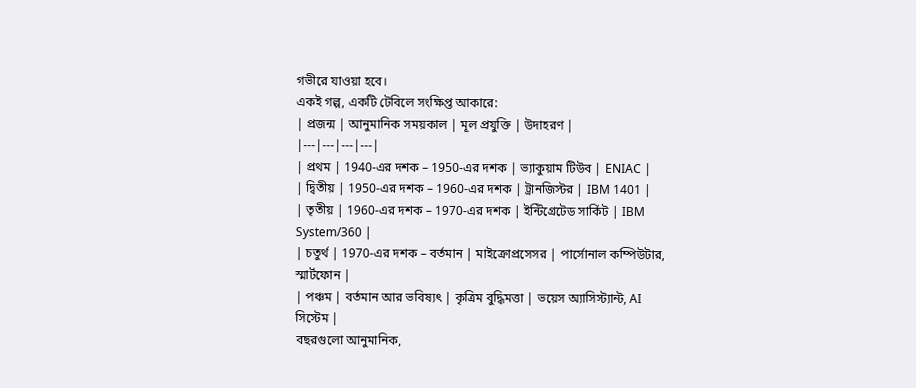গভীরে যাওয়া হবে।
একই গল্প, একটি টেবিলে সংক্ষিপ্ত আকারে:
| প্রজন্ম | আনুমানিক সময়কাল | মূল প্রযুক্তি | উদাহরণ |
|---|---|---|---|
| প্রথম | 1940-এর দশক – 1950-এর দশক | ভ্যাকুয়াম টিউব | ENIAC |
| দ্বিতীয় | 1950-এর দশক – 1960-এর দশক | ট্রানজিস্টর | IBM 1401 |
| তৃতীয় | 1960-এর দশক – 1970-এর দশক | ইন্টিগ্রেটেড সার্কিট | IBM System/360 |
| চতুর্থ | 1970-এর দশক – বর্তমান | মাইক্রোপ্রসেসর | পার্সোনাল কম্পিউটার, স্মার্টফোন |
| পঞ্চম | বর্তমান আর ভবিষ্যৎ | কৃত্রিম বুদ্ধিমত্তা | ভয়েস অ্যাসিস্ট্যান্ট, AI সিস্টেম |
বছরগুলো আনুমানিক,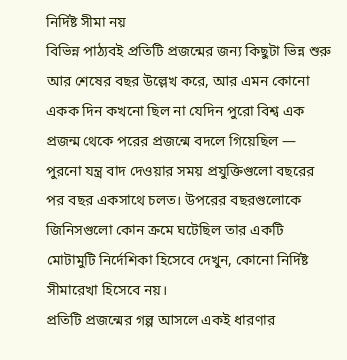নির্দিষ্ট সীমা নয়
বিভিন্ন পাঠ্যবই প্রতিটি প্রজন্মের জন্য কিছুটা ভিন্ন শুরু আর শেষের বছর উল্লেখ করে, আর এমন কোনো একক দিন কখনো ছিল না যেদিন পুরো বিশ্ব এক প্রজন্ম থেকে পরের প্রজন্মে বদলে গিয়েছিল — পুরনো যন্ত্র বাদ দেওয়ার সময় প্রযুক্তিগুলো বছরের পর বছর একসাথে চলত। উপরের বছরগুলোকে জিনিসগুলো কোন ক্রমে ঘটেছিল তার একটি মোটামুটি নির্দেশিকা হিসেবে দেখুন, কোনো নির্দিষ্ট সীমারেখা হিসেবে নয়।
প্রতিটি প্রজন্মের গল্প আসলে একই ধারণার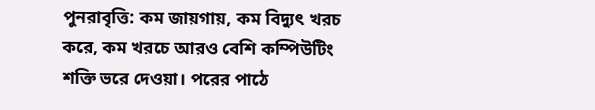পুনরাবৃত্তি: কম জায়গায়, কম বিদ্যুৎ খরচ করে, কম খরচে আরও বেশি কম্পিউটিং শক্তি ভরে দেওয়া। পরের পাঠে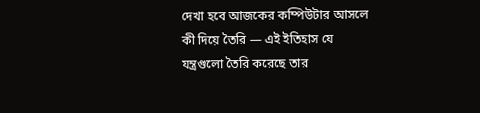দেখা হবে আজকের কম্পিউটার আসলে কী দিয়ে তৈরি — এই ইতিহাস যে যন্ত্রগুলো তৈরি করেছে তার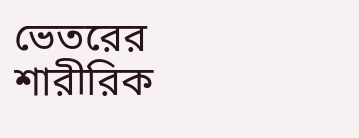ভেতরের শারীরিক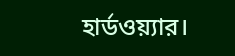হার্ডওয়্যার।